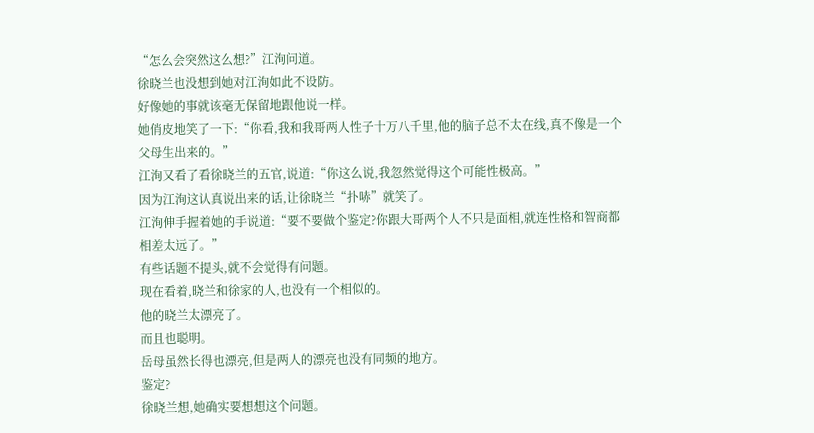“怎么会突然这么想?”江洵问道。
徐晓兰也没想到她对江洵如此不设防。
好像她的事就该毫无保留地跟他说一样。
她俏皮地笑了一下:“你看,我和我哥两人性子十万八千里,他的脑子总不太在线,真不像是一个父母生出来的。”
江洵又看了看徐晓兰的五官,说道:“你这么说,我忽然觉得这个可能性极高。”
因为江洵这认真说出来的话,让徐晓兰“扑哧”就笑了。
江洵伸手握着她的手说道:“要不要做个鉴定?你跟大哥两个人不只是面相,就连性格和智商都相差太远了。”
有些话题不提头,就不会觉得有问题。
现在看着,晓兰和徐家的人,也没有一个相似的。
他的晓兰太漂亮了。
而且也聪明。
岳母虽然长得也漂亮,但是两人的漂亮也没有同频的地方。
鉴定?
徐晓兰想,她确实要想想这个问题。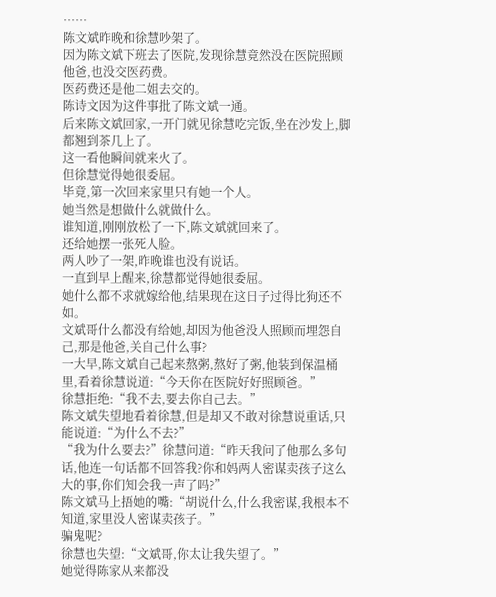……
陈文斌昨晚和徐慧吵架了。
因为陈文斌下班去了医院,发现徐慧竟然没在医院照顾他爸,也没交医药费。
医药费还是他二姐去交的。
陈诗文因为这件事批了陈文斌一通。
后来陈文斌回家,一开门就见徐慧吃完饭,坐在沙发上,脚都翘到茶几上了。
这一看他瞬间就来火了。
但徐慧觉得她很委屈。
毕竟,第一次回来家里只有她一个人。
她当然是想做什么就做什么。
谁知道,刚刚放松了一下,陈文斌就回来了。
还给她摆一张死人脸。
两人吵了一架,昨晚谁也没有说话。
一直到早上醒来,徐慧都觉得她很委屈。
她什么都不求就嫁给他,结果现在这日子过得比狗还不如。
文斌哥什么都没有给她,却因为他爸没人照顾而埋怨自己,那是他爸,关自己什么事?
一大早,陈文斌自己起来熬粥,熬好了粥,他装到保温桶里,看着徐慧说道:“今天你在医院好好照顾爸。”
徐慧拒绝:“我不去,要去你自己去。”
陈文斌失望地看着徐慧,但是却又不敢对徐慧说重话,只能说道:“为什么不去?”
“我为什么要去?”徐慧问道:“昨天我问了他那么多句话,他连一句话都不回答我?你和妈两人密谋卖孩子这么大的事,你们知会我一声了吗?”
陈文斌马上捂她的嘴:“胡说什么,什么我密谋,我根本不知道,家里没人密谋卖孩子。”
骗鬼呢?
徐慧也失望:“文斌哥,你太让我失望了。”
她觉得陈家从来都没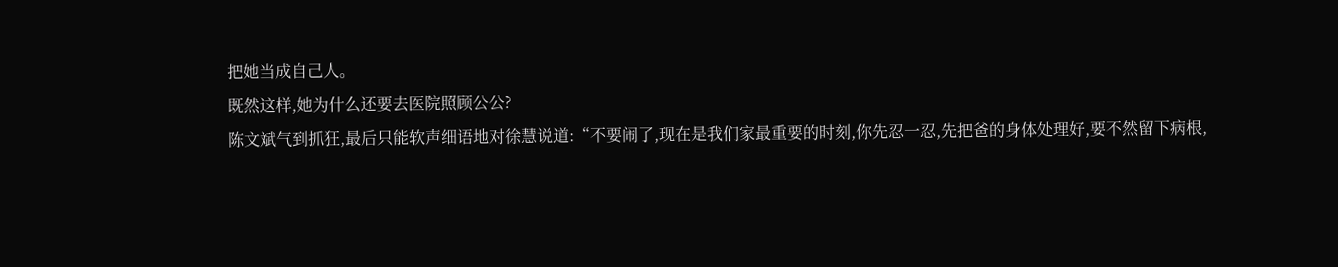把她当成自己人。
既然这样,她为什么还要去医院照顾公公?
陈文斌气到抓狂,最后只能软声细语地对徐慧说道:“不要闹了,现在是我们家最重要的时刻,你先忍一忍,先把爸的身体处理好,要不然留下病根,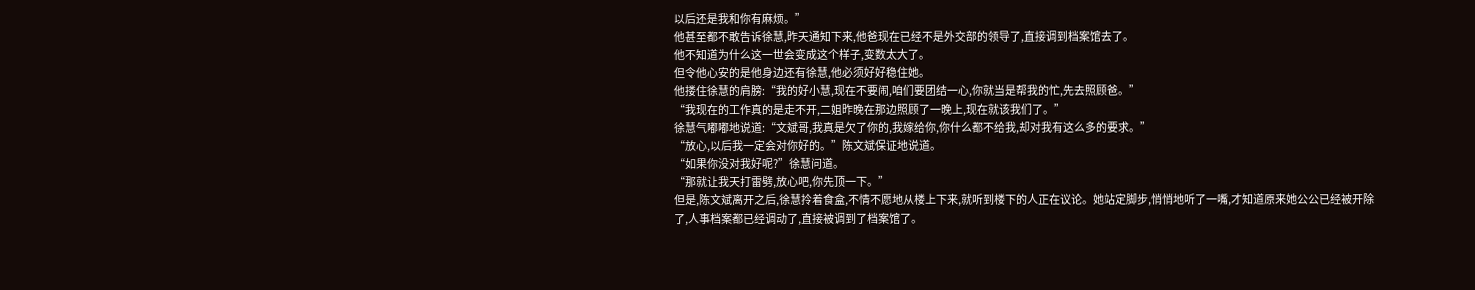以后还是我和你有麻烦。”
他甚至都不敢告诉徐慧,昨天通知下来,他爸现在已经不是外交部的领导了,直接调到档案馆去了。
他不知道为什么这一世会变成这个样子,变数太大了。
但令他心安的是他身边还有徐慧,他必须好好稳住她。
他搂住徐慧的肩膀:“我的好小慧,现在不要闹,咱们要团结一心,你就当是帮我的忙,先去照顾爸。”
“我现在的工作真的是走不开,二姐昨晚在那边照顾了一晚上,现在就该我们了。”
徐慧气嘟嘟地说道:“文斌哥,我真是欠了你的,我嫁给你,你什么都不给我,却对我有这么多的要求。”
“放心,以后我一定会对你好的。”陈文斌保证地说道。
“如果你没对我好呢?”徐慧问道。
“那就让我天打雷劈,放心吧,你先顶一下。”
但是,陈文斌离开之后,徐慧拎着食盒,不情不愿地从楼上下来,就听到楼下的人正在议论。她站定脚步,悄悄地听了一嘴,才知道原来她公公已经被开除了,人事档案都已经调动了,直接被调到了档案馆了。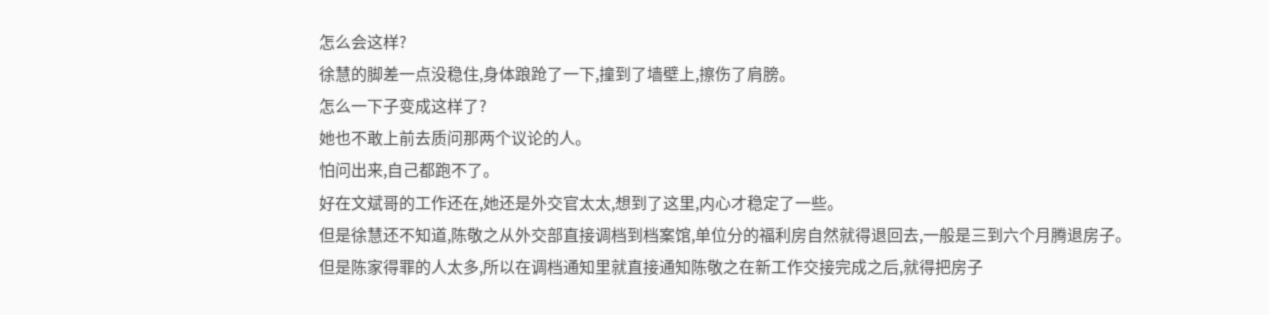怎么会这样?
徐慧的脚差一点没稳住,身体踉跄了一下,撞到了墙壁上,擦伤了肩膀。
怎么一下子变成这样了?
她也不敢上前去质问那两个议论的人。
怕问出来,自己都跑不了。
好在文斌哥的工作还在,她还是外交官太太,想到了这里,内心才稳定了一些。
但是徐慧还不知道,陈敬之从外交部直接调档到档案馆,单位分的福利房自然就得退回去,一般是三到六个月腾退房子。
但是陈家得罪的人太多,所以在调档通知里就直接通知陈敬之在新工作交接完成之后,就得把房子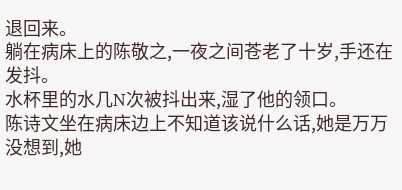退回来。
躺在病床上的陈敬之,一夜之间苍老了十岁,手还在发抖。
水杯里的水几N次被抖出来,湿了他的领口。
陈诗文坐在病床边上不知道该说什么话,她是万万没想到,她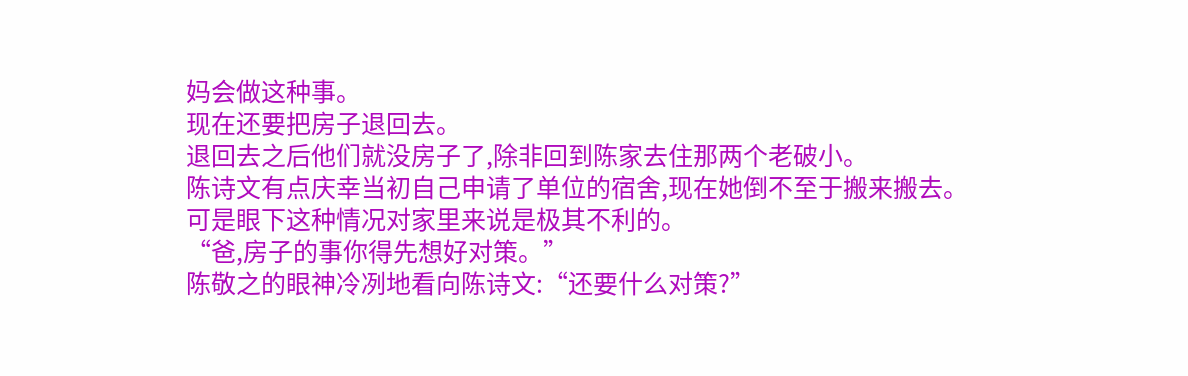妈会做这种事。
现在还要把房子退回去。
退回去之后他们就没房子了,除非回到陈家去住那两个老破小。
陈诗文有点庆幸当初自己申请了单位的宿舍,现在她倒不至于搬来搬去。
可是眼下这种情况对家里来说是极其不利的。
“爸,房子的事你得先想好对策。”
陈敬之的眼神冷冽地看向陈诗文:“还要什么对策?”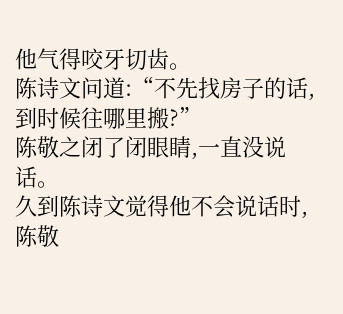他气得咬牙切齿。
陈诗文问道:“不先找房子的话,到时候往哪里搬?”
陈敬之闭了闭眼睛,一直没说话。
久到陈诗文觉得他不会说话时,陈敬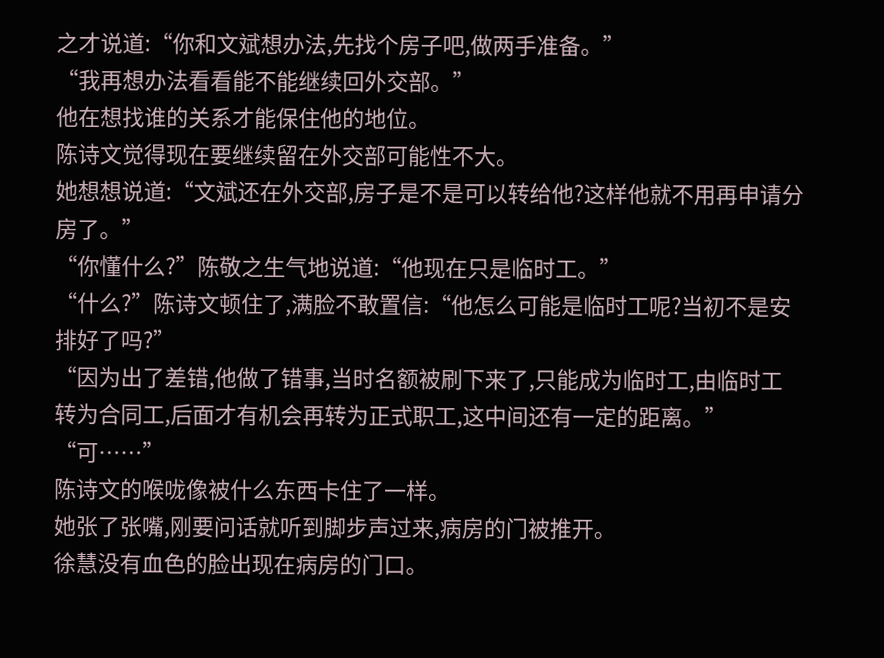之才说道:“你和文斌想办法,先找个房子吧,做两手准备。”
“我再想办法看看能不能继续回外交部。”
他在想找谁的关系才能保住他的地位。
陈诗文觉得现在要继续留在外交部可能性不大。
她想想说道:“文斌还在外交部,房子是不是可以转给他?这样他就不用再申请分房了。”
“你懂什么?”陈敬之生气地说道:“他现在只是临时工。”
“什么?”陈诗文顿住了,满脸不敢置信:“他怎么可能是临时工呢?当初不是安排好了吗?”
“因为出了差错,他做了错事,当时名额被刷下来了,只能成为临时工,由临时工转为合同工,后面才有机会再转为正式职工,这中间还有一定的距离。”
“可……”
陈诗文的喉咙像被什么东西卡住了一样。
她张了张嘴,刚要问话就听到脚步声过来,病房的门被推开。
徐慧没有血色的脸出现在病房的门口。